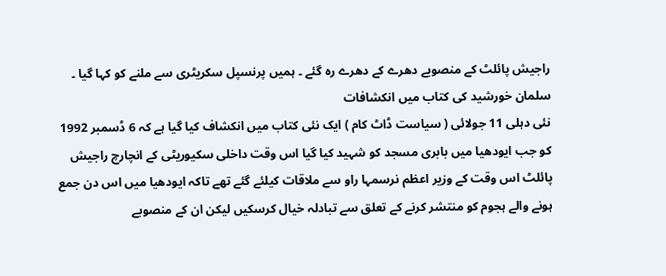راجیش پائلٹ کے منصوبے دھرے کے دھرے رہ گئے ۔ ہمیں پرنسپل سکریٹری سے ملنے کو کہا گیا ۔ سلمان خورشید کی کتاب میں انکشافات
نئی دہلی 11 جولائی ( سیاست ڈاٹ کام ) ایک نئی کتاب میں انکشاف کیا گیا ہے کہ 6 ڈسمبر 1992 کو جب ایودھیا میں بابری مسجد کو شہید کیا گیا اس وقت داخلی سکیوریٹی کے انچارچ راجیش پائلٹ اس وقت کے وزیر اعظم نرسمہا راو سے ملاقات کیلئے گئے تھے تاکہ ایودھیا میں اس دن جمع ہونے والے ہجوم کو منتشر کرنے کے تعلق سے تبادلہ خیال کرسکیں لیکن ان کے منصوبے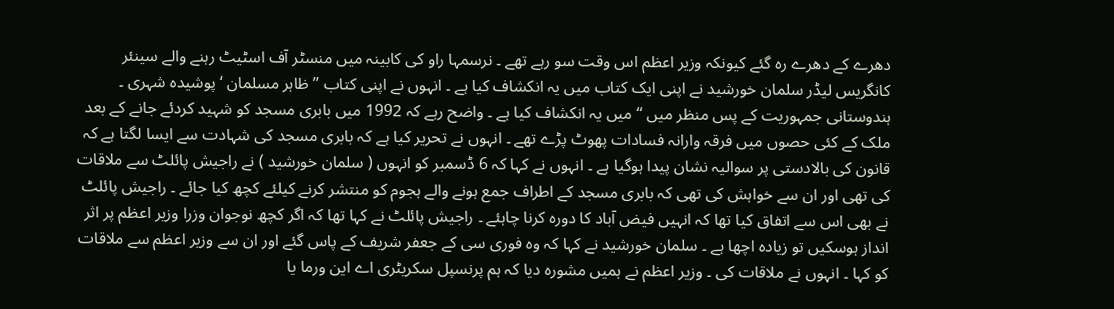دھرے کے دھرے رہ گئے کیونکہ وزیر اعظم اس وقت سو رہے تھے ۔ نرسمہا راو کی کابینہ میں منسٹر آف اسٹیٹ رہنے والے سینئر کانگریس لیڈر سلمان خورشید نے اپنی ایک کتاب میں یہ انکشاف کیا ہے ۔ انہوں نے اپنی کتاب ’’ ظاہر مسلمان ‘ پوشیدہ شہری ۔ ہندوستانی جمہوریت کے پس منظر میں ‘‘ میں یہ انکشاف کیا ہے ۔ واضح رہے کہ 1992 میں بابری مسجد کو شہید کردئے جانے کے بعد ملک کے کئی حصوں میں فرقہ وارانہ فسادات پھوٹ پڑے تھے ۔ انہوں نے تحریر کیا ہے کہ بابری مسجد کی شہادت سے ایسا لگتا ہے کہ قانون کی بالادستی پر سوالیہ نشان پیدا ہوگیا ہے ۔ انہوں نے کہا کہ 6 ڈسمبر کو انہوں ( سلمان خورشید ) نے راجیش پائلٹ سے ملاقات کی تھی اور ان سے خواہش کی تھی کہ بابری مسجد کے اطراف جمع ہونے والے ہجوم کو منتشر کرنے کیلئے کچھ کیا جائے ۔ راجیش پائلٹ نے بھی اس سے اتفاق کیا تھا کہ انہیں فیض آباد کا دورہ کرنا چاہئے ۔ راجیش پائلٹ نے کہا تھا کہ اگر کچھ نوجوان وزرا وزیر اعظم پر اثر انداز ہوسکیں تو زیادہ اچھا ہے ۔ سلمان خورشید نے کہا کہ وہ فوری سی کے جعفر شریف کے پاس گئے اور ان سے وزیر اعظم سے ملاقات کو کہا ۔ انہوں نے ملاقات کی ۔ وزیر اعظم نے ہمیں مشورہ دیا کہ ہم پرنسپل سکریٹری اے این ورما یا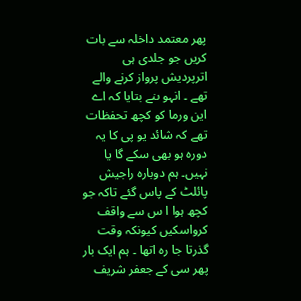پھر معتمد داخلہ سے بات کریں جو جلدی ہی اترپردیش پرواز کرنے والے تھے ۔ انہو ںنے بتایا کہ اے این ورما کو کچھ تحفظات تھے کہ شائد یو پی کا یہ دورہ ہو بھی سکے گا یا نہیں۔ ہم دوبارہ راجیش پائلٹ کے پاس گئے تاکہ جو کچھ ہوا ا س سے واقف کرواسکیں کیونکہ وقت گذرتا جا رہ اتھا ۔ ہم ایک بار پھر سی کے جعفر شریف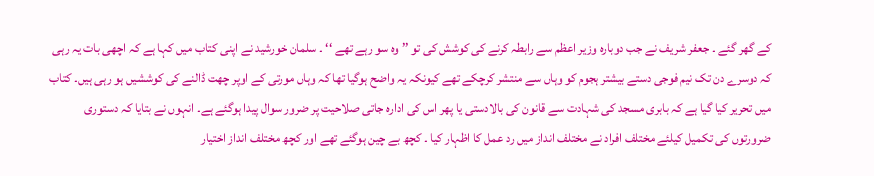کے گھر گئے ۔ جعفر شریف نے جب دوبارہ وزیر اعظم سے رابطہ کرنے کی کوشش کی تو ’’ وہ سو رہے تھے ‘‘ ۔ سلمان خورشید نے اپنی کتاب میں کہا ہے کہ اچھی بات یہ رہی کہ دوسرے دن تک نیم فوجی دستے بیشتر ہجوم کو وہاں سے منتشر کرچکے تھے کیونکہ یہ واضح ہوگیا تھا کہ وہاں مورتی کے اوپر چھت ڈالنے کی کوششیں ہو رہی ہیں۔ کتاب میں تحریر کیا گیا ہے کہ بابری مسجد کی شہادت سے قانون کی بالادستی یا پھر اس کی ادارہ جاتی صلاحیت پر ضرور سوال پیدا ہوگئے ہے۔ انہوں نے بتایا کہ دستوری ضرورتوں کی تکمیل کیلئے مختلف افراد نے مختلف انداز میں رد عمل کا اظہار کیا ۔ کچھ بے چین ہوگئے تھے اور کچھ مختلف انداز اختیار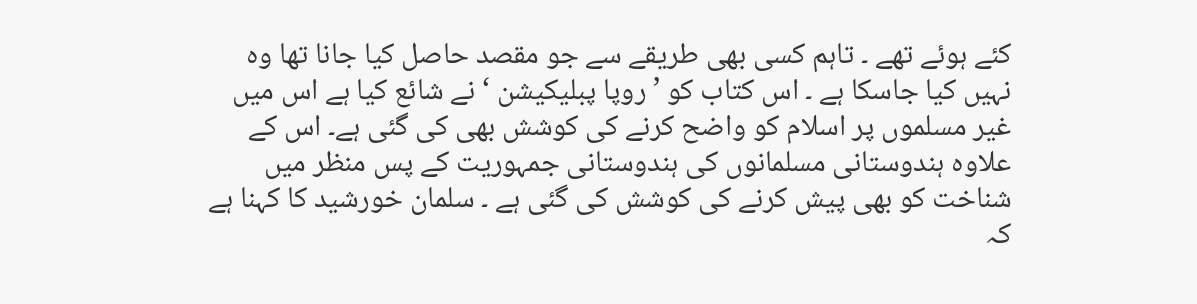کئے ہوئے تھے ۔ تاہم کسی بھی طریقے سے جو مقصد حاصل کیا جانا تھا وہ نہیں کیا جاسکا ہے ۔ اس کتاب کو ’ روپا پبلیکیشن ‘ نے شائع کیا ہے اس میں غیر مسلموں پر اسلام کو واضح کرنے کی کوشش بھی کی گئی ہے۔ اس کے علاوہ ہندوستانی مسلمانوں کی ہندوستانی جمہوریت کے پس منظر میں شناخت کو بھی پیش کرنے کی کوشش کی گئی ہے ۔ سلمان خورشید کا کہنا ہے کہ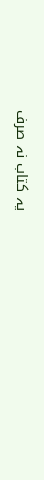یہ کتاب نہ صرف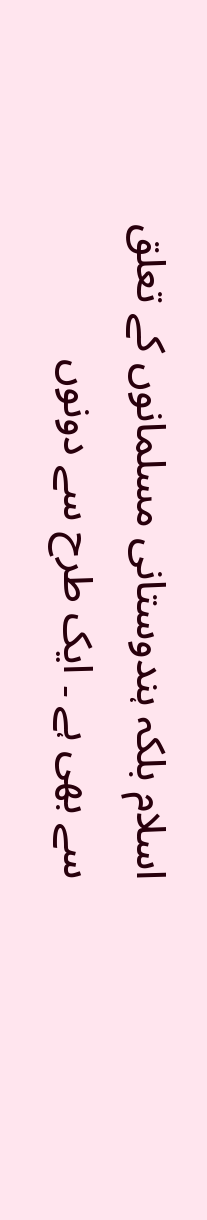اسلام بلکہ ہندوستانی مسلمانوں کے تعلق سے بھی ہے ۔ ایک طرح سے دونوں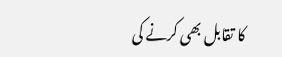کا تقابل بھی کرنے کی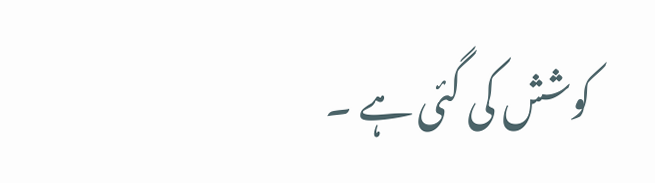کوشش کی گئی ہے ۔